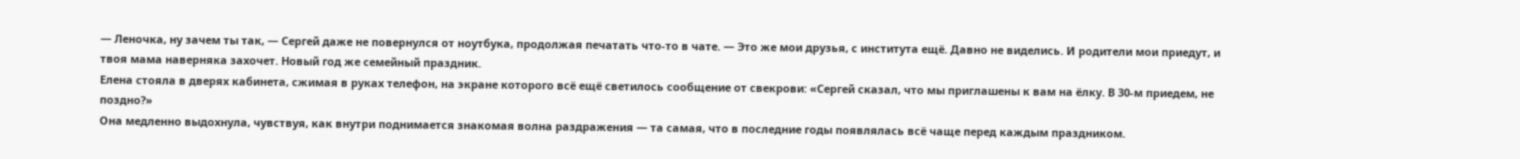— Леночка, ну зачем ты так, — Сергей даже не повернулся от ноутбука, продолжая печатать что-то в чате. — Это же мои друзья, с института ещё. Давно не виделись. И родители мои приедут, и твоя мама наверняка захочет. Новый год же семейный праздник.
Елена стояла в дверях кабинета, сжимая в руках телефон, на экране которого всё ещё светилось сообщение от свекрови: «Сергей сказал, что мы приглашены к вам на ёлку. В 30-м приедем, не поздно?»
Она медленно выдохнула, чувствуя, как внутри поднимается знакомая волна раздражения — та самая, что в последние годы появлялась всё чаще перед каждым праздником.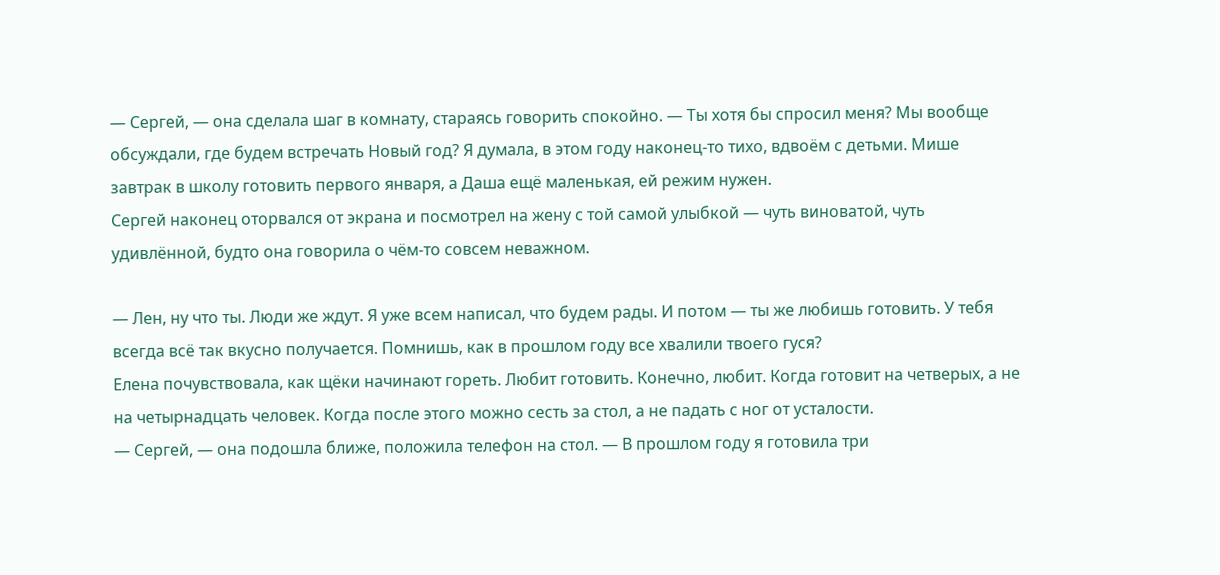— Сергей, — она сделала шаг в комнату, стараясь говорить спокойно. — Ты хотя бы спросил меня? Мы вообще обсуждали, где будем встречать Новый год? Я думала, в этом году наконец-то тихо, вдвоём с детьми. Мише завтрак в школу готовить первого января, а Даша ещё маленькая, ей режим нужен.
Сергей наконец оторвался от экрана и посмотрел на жену с той самой улыбкой — чуть виноватой, чуть удивлённой, будто она говорила о чём-то совсем неважном.

— Лен, ну что ты. Люди же ждут. Я уже всем написал, что будем рады. И потом — ты же любишь готовить. У тебя всегда всё так вкусно получается. Помнишь, как в прошлом году все хвалили твоего гуся?
Елена почувствовала, как щёки начинают гореть. Любит готовить. Конечно, любит. Когда готовит на четверых, а не на четырнадцать человек. Когда после этого можно сесть за стол, а не падать с ног от усталости.
— Сергей, — она подошла ближе, положила телефон на стол. — В прошлом году я готовила три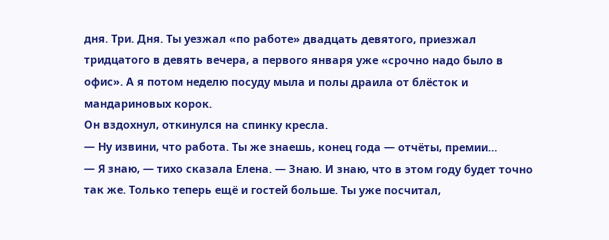дня. Три. Дня. Ты уезжал «по работе» двадцать девятого, приезжал тридцатого в девять вечера, а первого января уже «срочно надо было в офис». А я потом неделю посуду мыла и полы драила от блёсток и мандариновых корок.
Он вздохнул, откинулся на спинку кресла.
— Ну извини, что работа. Ты же знаешь, конец года — отчёты, премии…
— Я знаю, — тихо сказала Елена. — Знаю. И знаю, что в этом году будет точно так же. Только теперь ещё и гостей больше. Ты уже посчитал,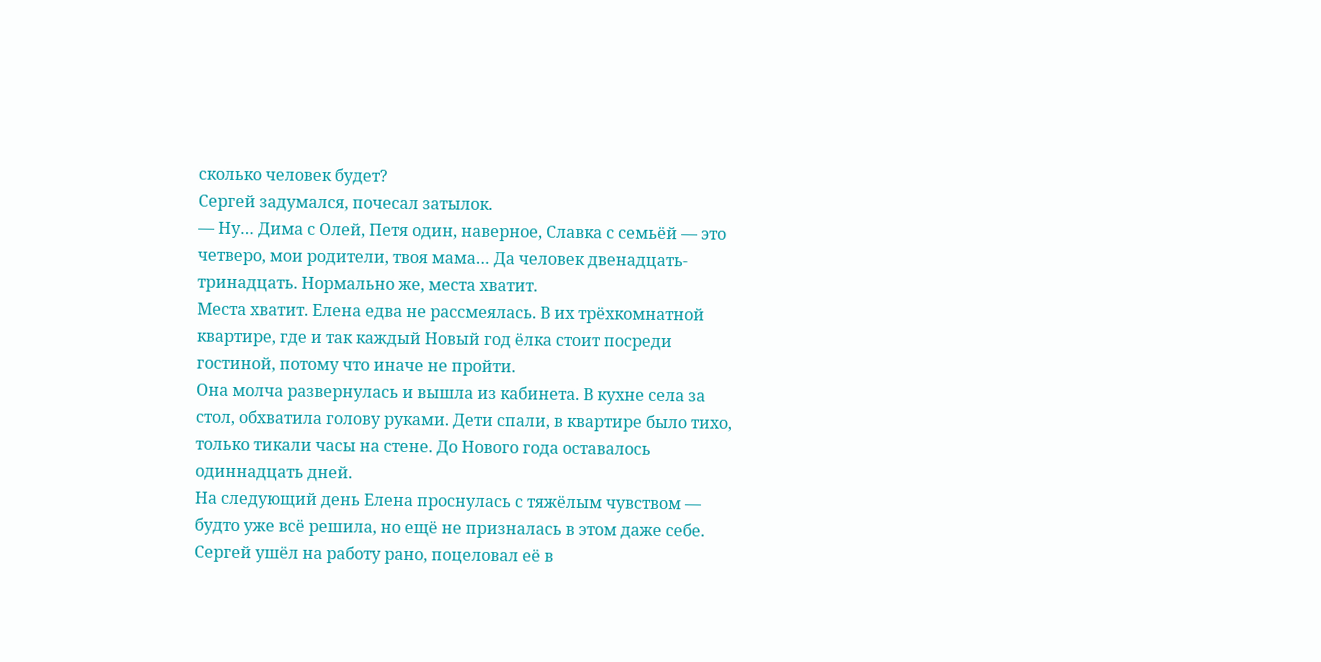сколько человек будет?
Сергей задумался, почесал затылок.
— Ну… Дима с Олей, Петя один, наверное, Славка с семьёй — это четверо, мои родители, твоя мама… Да человек двенадцать-тринадцать. Нормально же, места хватит.
Места хватит. Елена едва не рассмеялась. В их трёхкомнатной квартире, где и так каждый Новый год ёлка стоит посреди гостиной, потому что иначе не пройти.
Она молча развернулась и вышла из кабинета. В кухне села за стол, обхватила голову руками. Дети спали, в квартире было тихо, только тикали часы на стене. До Нового года оставалось одиннадцать дней.
На следующий день Елена проснулась с тяжёлым чувством — будто уже всё решила, но ещё не призналась в этом даже себе.
Сергей ушёл на работу рано, поцеловал её в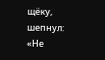щёку, шепнул: «Не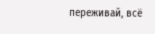переживай, всё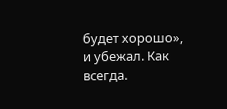будет хорошо», и убежал. Как всегда.